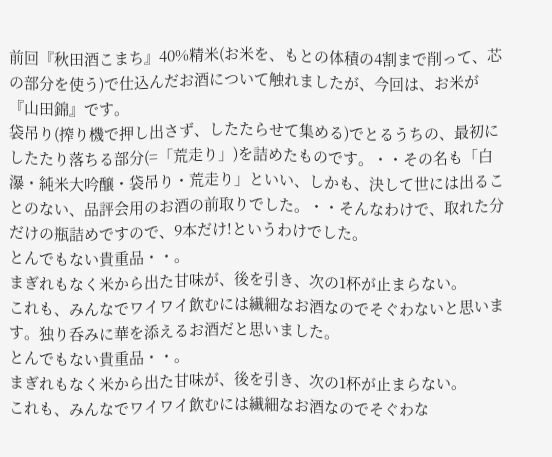前回『秋田酒こまち』40%精米(お米を、もとの体積の4割まで削って、芯の部分を使う)で仕込んだお酒について触れましたが、今回は、お米が『山田錦』です。
袋吊り(搾り機で押し出さず、したたらせて集める)でとるうちの、最初にしたたり落ちる部分(=「荒走り」)を詰めたものです。・・その名も「白瀑・純米大吟醸・袋吊り・荒走り」といい、しかも、決して世には出ることのない、品評会用のお酒の前取りでした。・・そんなわけで、取れた分だけの瓶詰めですので、9本だけ!というわけでした。
とんでもない貴重品・・。
まぎれもなく米から出た甘味が、後を引き、次の1杯が止まらない。
これも、みんなでワイワイ飲むには繊細なお酒なのでそぐわないと思います。独り呑みに華を添えるお酒だと思いました。
とんでもない貴重品・・。
まぎれもなく米から出た甘味が、後を引き、次の1杯が止まらない。
これも、みんなでワイワイ飲むには繊細なお酒なのでそぐわな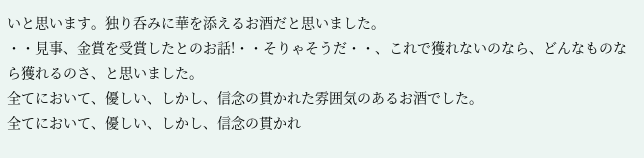いと思います。独り呑みに華を添えるお酒だと思いました。
・・見事、金賞を受賞したとのお話!・・そりゃそうだ・・、これで獲れないのなら、どんなものなら獲れるのさ、と思いました。
全てにおいて、優しい、しかし、信念の貫かれた雰囲気のあるお酒でした。
全てにおいて、優しい、しかし、信念の貫かれ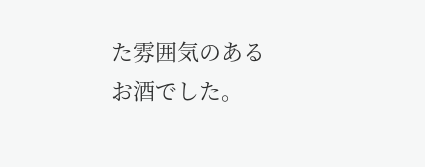た雰囲気のあるお酒でした。